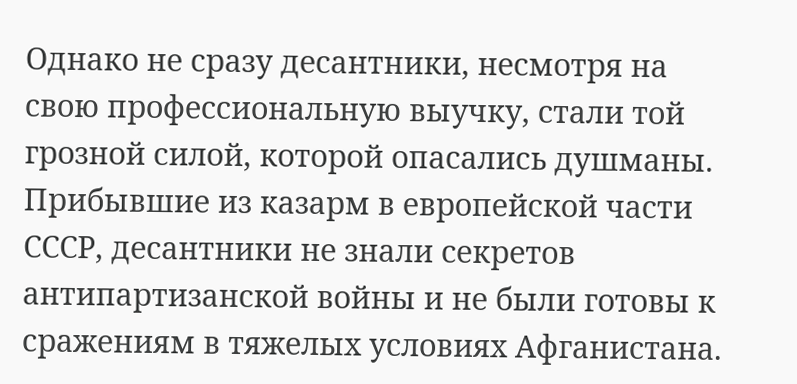Однако не сразу десантники, несмотря на свою профессиональную выучку, стали той грозной силой, которой опасались душманы. Прибывшие из казарм в европейской части СССР, десантники не знали секретов антипартизанской войны и не были готовы к сражениям в тяжелых условиях Афганистана.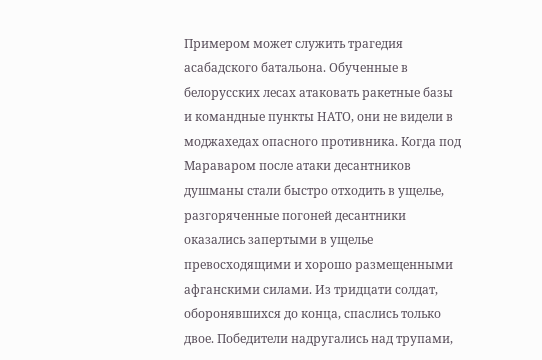Примером может служить трагедия асабадского батальона. Обученные в белорусских лесах атаковать ракетные базы и командные пункты НАТО, они не видели в моджахедах опасного противника. Когда под Мараваром после атаки десантников душманы стали быстро отходить в ущелье, разгоряченные погоней десантники оказались запертыми в ущелье превосходящими и хорошо размещенными афганскими силами. Из тридцати солдат, оборонявшихся до конца, спаслись только двое. Победители надругались над трупами,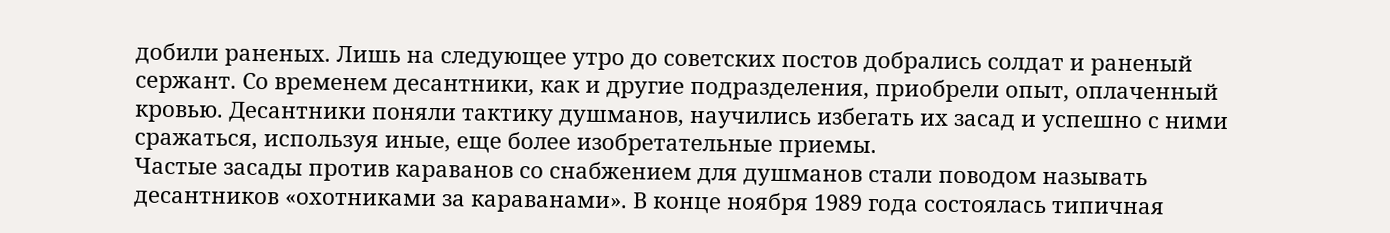добили раненых. Лишь на следующее утро до советских постов добрались солдат и раненый сержант. Со временем десантники, как и другие подразделения, приобрели опыт, оплаченный кровью. Десантники поняли тактику душманов, научились избегать их засад и успешно с ними сражаться, используя иные, еще более изобретательные приемы.
Частые засады против караванов со снабжением для душманов стали поводом называть десантников «охотниками за караванами». В конце ноября 1989 года состоялась типичная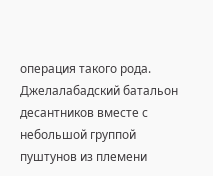операция такого рода. Джелалабадский батальон десантников вместе с небольшой группой пуштунов из племени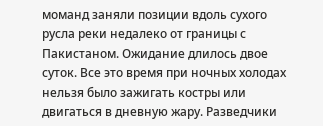моманд заняли позиции вдоль сухого русла реки недалеко от границы с Пакистаном. Ожидание длилось двое суток. Все это время при ночных холодах нельзя было зажигать костры или двигаться в дневную жару. Разведчики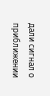дали сигнал о приближении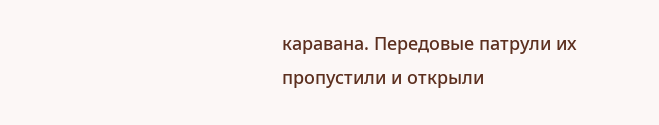каравана. Передовые патрули их пропустили и открыли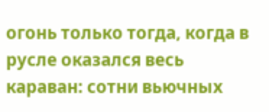огонь только тогда, когда в русле оказался весь караван: сотни вьючных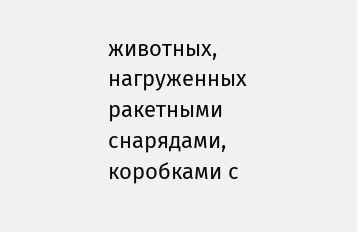животных, нагруженных ракетными снарядами, коробками с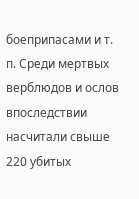боеприпасами и т. п. Среди мертвых верблюдов и ослов впоследствии насчитали свыше 220 убитых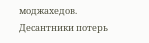моджахедов. Десантники потерь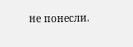не понесли.